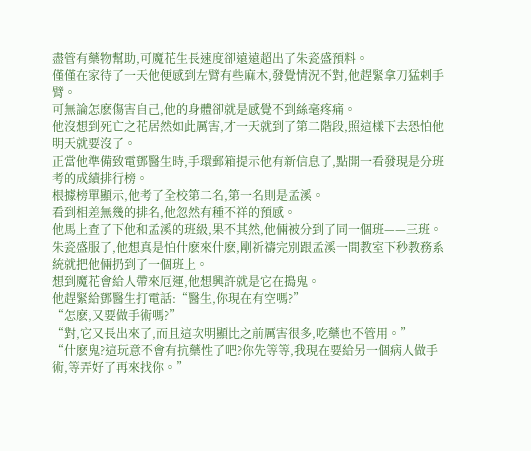盡管有藥物幫助,可魔花生長速度卻遠遠超出了朱瓷盛預料。
僅僅在家待了一天他便感到左臂有些麻木,發覺情況不對,他趕緊拿刀猛剌手臂。
可無論怎麽傷害自己,他的身體卻就是感覺不到絲毫疼痛。
他沒想到死亡之花居然如此厲害,才一天就到了第二階段,照這樣下去恐怕他明天就要沒了。
正當他準備致電鄧醫生時,手環郵箱提示他有新信息了,點開一看發現是分班考的成績排行榜。
根據榜單顯示,他考了全校第二名,第一名則是孟溪。
看到相差無幾的排名,他忽然有種不祥的預感。
他馬上查了下他和孟溪的班級,果不其然,他倆被分到了同一個班——三班。
朱瓷盛服了,他想真是怕什麽來什麽,剛祈禱完別跟孟溪一間教室下秒教務系統就把他倆扔到了一個班上。
想到魔花會給人帶來厄運,他想興許就是它在搗鬼。
他趕緊給鄧醫生打電話:“醫生,你現在有空嗎?”
“怎麽,又要做手術嗎?”
“對,它又長出來了,而且這次明顯比之前厲害很多,吃藥也不管用。”
“什麽鬼?這玩意不會有抗藥性了吧?你先等等,我現在要給另一個病人做手術,等弄好了再來找你。”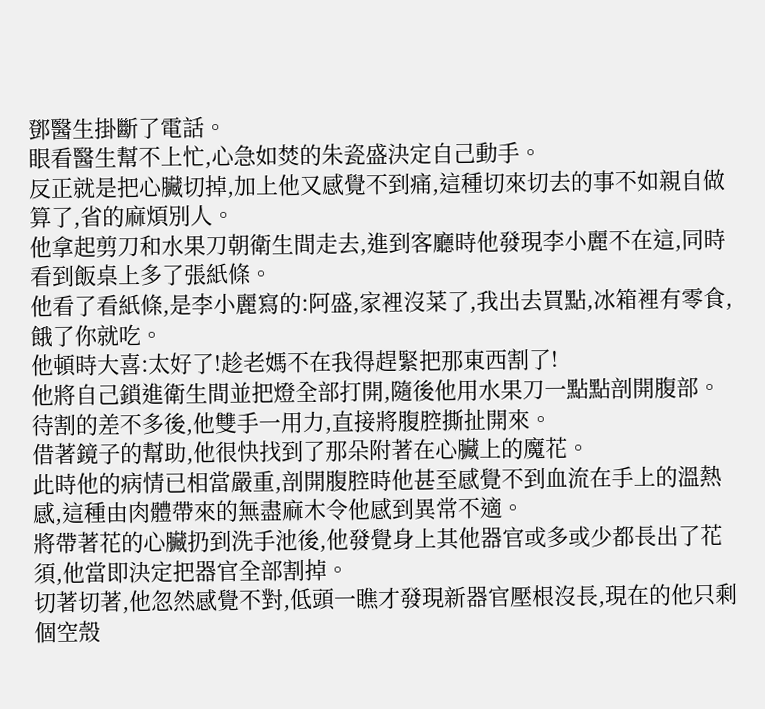鄧醫生掛斷了電話。
眼看醫生幫不上忙,心急如焚的朱瓷盛決定自己動手。
反正就是把心臟切掉,加上他又感覺不到痛,這種切來切去的事不如親自做算了,省的麻煩別人。
他拿起剪刀和水果刀朝衛生間走去,進到客廳時他發現李小麗不在這,同時看到飯桌上多了張紙條。
他看了看紙條,是李小麗寫的:阿盛,家裡沒菜了,我出去買點,冰箱裡有零食,餓了你就吃。
他頓時大喜:太好了!趁老媽不在我得趕緊把那東西割了!
他將自己鎖進衛生間並把燈全部打開,隨後他用水果刀一點點剖開腹部。
待割的差不多後,他雙手一用力,直接將腹腔撕扯開來。
借著鏡子的幫助,他很快找到了那朵附著在心臟上的魔花。
此時他的病情已相當嚴重,剖開腹腔時他甚至感覺不到血流在手上的溫熱感,這種由肉體帶來的無盡麻木令他感到異常不適。
將帶著花的心臟扔到洗手池後,他發覺身上其他器官或多或少都長出了花須,他當即決定把器官全部割掉。
切著切著,他忽然感覺不對,低頭一瞧才發現新器官壓根沒長,現在的他只剩個空殼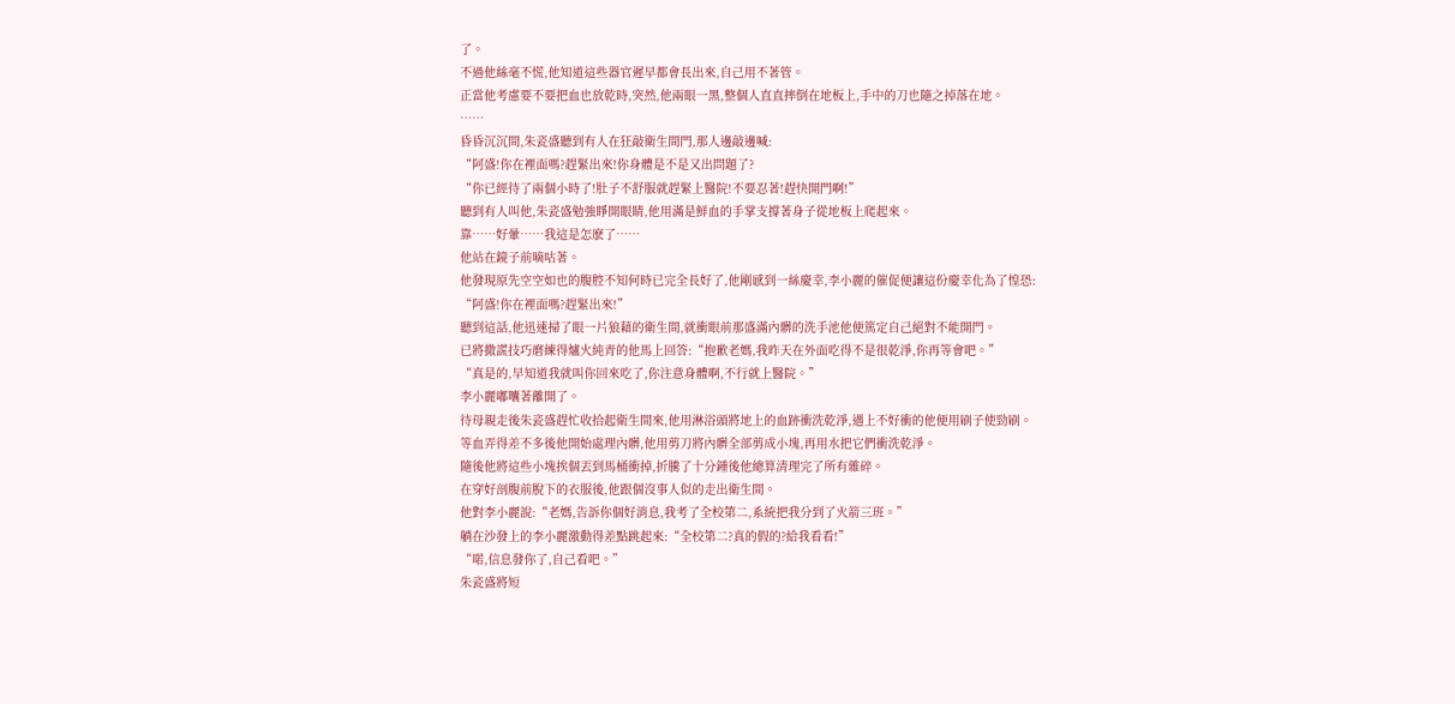了。
不過他絲毫不慌,他知道這些器官遲早都會長出來,自己用不著管。
正當他考慮要不要把血也放乾時,突然,他兩眼一黑,整個人直直摔倒在地板上,手中的刀也隨之掉落在地。
……
昏昏沉沉間,朱瓷盛聽到有人在狂敲衛生間門,那人邊敲邊喊:
“阿盛!你在裡面嗎?趕緊出來!你身體是不是又出問題了?
“你已經待了兩個小時了!肚子不舒服就趕緊上醫院!不要忍著!趕快開門啊!”
聽到有人叫他,朱瓷盛勉強睜開眼睛,他用滿是鮮血的手掌支撐著身子從地板上爬起來。
靠……好暈……我這是怎麽了……
他站在鏡子前嘀咕著。
他發現原先空空如也的腹腔不知何時已完全長好了,他剛感到一絲慶幸,李小麗的催促便讓這份慶幸化為了惶恐:
“阿盛!你在裡面嗎?趕緊出來!”
聽到這話,他迅速掃了眼一片狼藉的衛生間,就衝眼前那盛滿內髒的洗手池他便篤定自己絕對不能開門。
已將撒謊技巧磨練得爐火純青的他馬上回答:“抱歉老媽,我昨天在外面吃得不是很乾淨,你再等會吧。”
“真是的,早知道我就叫你回來吃了,你注意身體啊,不行就上醫院。”
李小麗嘟囔著離開了。
待母親走後朱瓷盛趕忙收拾起衛生間來,他用淋浴頭將地上的血跡衝洗乾淨,遇上不好衝的他便用刷子使勁刷。
等血弄得差不多後他開始處理內髒,他用剪刀將內髒全部剪成小塊,再用水把它們衝洗乾淨。
隨後他將這些小塊挨個丟到馬桶衝掉,折騰了十分鍾後他總算清理完了所有雜碎。
在穿好剖腹前脫下的衣服後,他跟個沒事人似的走出衛生間。
他對李小麗說:“老媽,告訴你個好消息,我考了全校第二,系統把我分到了火箭三班。”
躺在沙發上的李小麗激動得差點跳起來:“全校第二?真的假的?給我看看!”
“喏,信息發你了,自己看吧。”
朱瓷盛將短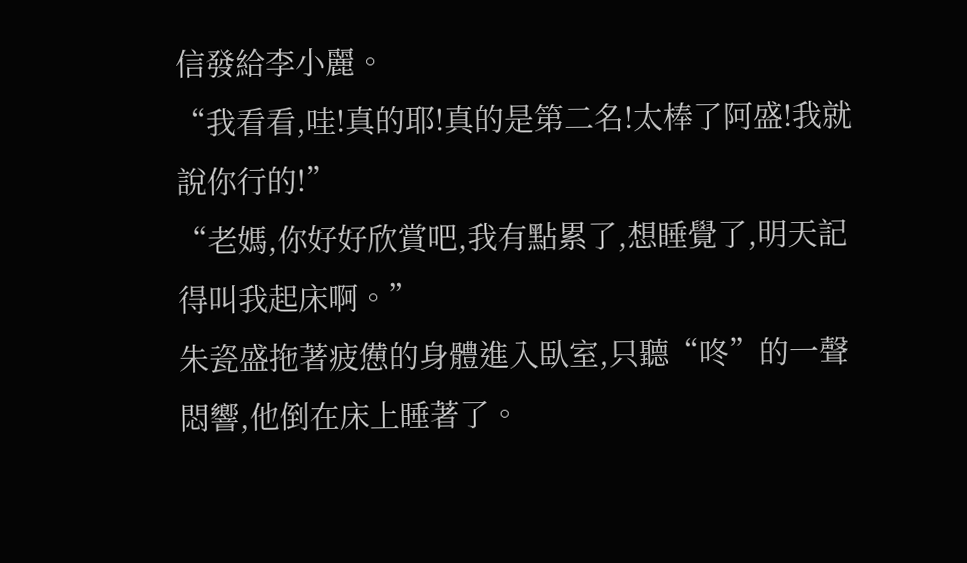信發給李小麗。
“我看看,哇!真的耶!真的是第二名!太棒了阿盛!我就說你行的!”
“老媽,你好好欣賞吧,我有點累了,想睡覺了,明天記得叫我起床啊。”
朱瓷盛拖著疲憊的身體進入臥室,只聽“咚”的一聲悶響,他倒在床上睡著了。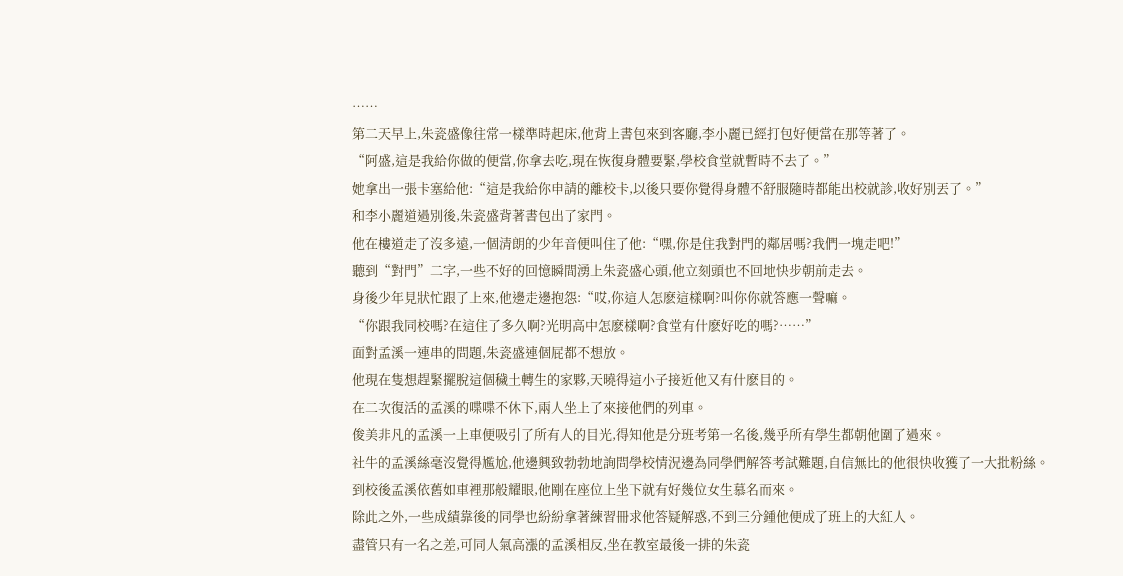……
第二天早上,朱瓷盛像往常一樣準時起床,他背上書包來到客廳,李小麗已經打包好便當在那等著了。
“阿盛,這是我給你做的便當,你拿去吃,現在恢復身體要緊,學校食堂就暫時不去了。”
她拿出一張卡塞給他:“這是我給你申請的離校卡,以後只要你覺得身體不舒服隨時都能出校就診,收好別丟了。”
和李小麗道過別後,朱瓷盛背著書包出了家門。
他在樓道走了沒多遠,一個清朗的少年音便叫住了他:“嘿,你是住我對門的鄰居嗎?我們一塊走吧!”
聽到“對門”二字,一些不好的回憶瞬間湧上朱瓷盛心頭,他立刻頭也不回地快步朝前走去。
身後少年見狀忙跟了上來,他邊走邊抱怨:“哎,你這人怎麽這樣啊?叫你你就答應一聲嘛。
“你跟我同校嗎?在這住了多久啊?光明高中怎麽樣啊?食堂有什麽好吃的嗎?……”
面對孟溪一連串的問題,朱瓷盛連個屁都不想放。
他現在隻想趕緊擺脫這個穢土轉生的家夥,天曉得這小子接近他又有什麽目的。
在二次復活的孟溪的喋喋不休下,兩人坐上了來接他們的列車。
俊美非凡的孟溪一上車便吸引了所有人的目光,得知他是分班考第一名後,幾乎所有學生都朝他圍了過來。
社牛的孟溪絲毫沒覺得尷尬,他邊興致勃勃地詢問學校情況邊為同學們解答考試難題,自信無比的他很快收獲了一大批粉絲。
到校後孟溪依舊如車裡那般耀眼,他剛在座位上坐下就有好幾位女生慕名而來。
除此之外,一些成績靠後的同學也紛紛拿著練習冊求他答疑解惑,不到三分鍾他便成了班上的大紅人。
盡管只有一名之差,可同人氣高漲的孟溪相反,坐在教室最後一排的朱瓷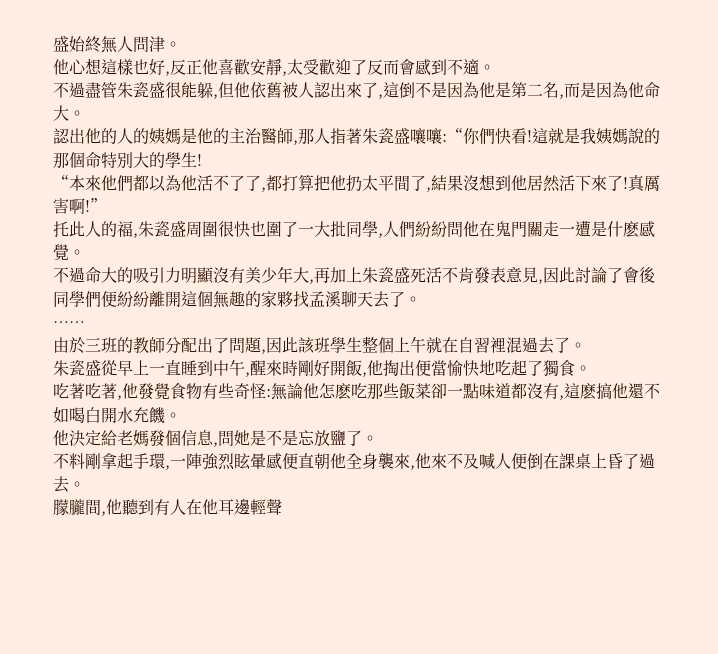盛始終無人問津。
他心想這樣也好,反正他喜歡安靜,太受歡迎了反而會感到不適。
不過盡管朱瓷盛很能躲,但他依舊被人認出來了,這倒不是因為他是第二名,而是因為他命大。
認出他的人的姨媽是他的主治醫師,那人指著朱瓷盛嚷嚷:“你們快看!這就是我姨媽說的那個命特別大的學生!
“本來他們都以為他活不了了,都打算把他扔太平間了,結果沒想到他居然活下來了!真厲害啊!”
托此人的福,朱瓷盛周圍很快也圍了一大批同學,人們紛紛問他在鬼門關走一遭是什麽感覺。
不過命大的吸引力明顯沒有美少年大,再加上朱瓷盛死活不肯發表意見,因此討論了會後同學們便紛紛離開這個無趣的家夥找孟溪聊天去了。
……
由於三班的教師分配出了問題,因此該班學生整個上午就在自習裡混過去了。
朱瓷盛從早上一直睡到中午,醒來時剛好開飯,他掏出便當愉快地吃起了獨食。
吃著吃著,他發覺食物有些奇怪:無論他怎麽吃那些飯菜卻一點味道都沒有,這麽搞他還不如喝白開水充饑。
他決定給老媽發個信息,問她是不是忘放鹽了。
不料剛拿起手環,一陣強烈眩暈感便直朝他全身襲來,他來不及喊人便倒在課桌上昏了過去。
朦朧間,他聽到有人在他耳邊輕聲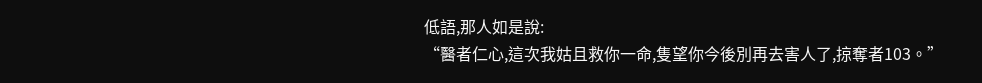低語,那人如是說:
“醫者仁心,這次我姑且救你一命,隻望你今後別再去害人了,掠奪者103。”